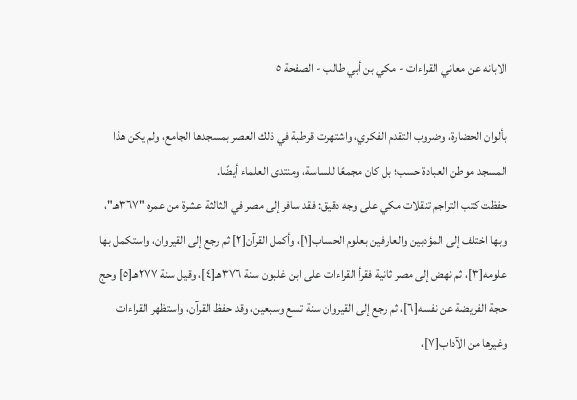الابانه عن معاني القراءات - مكي بن أبي طالب - الصفحة ٥

بألوان الحضارة، وضروب التقدم الفكري، واشتهرت قرطبة في ذلك العصر بمسجدها الجامع، ولم يكن هذا المسجد موطن العبادة حسب؛ بل كان مجمعًا للساسة، ومنتدى العلماء أيضًا.
حفظت كتب التراجم تنقلات مكي على وجه دقيق: فقد سافر إلى مصر في الثالثة عشرة من عمره "٣٦٧هـ"، وبها اختلف إلى المؤدبين والعارفين بعلوم الحساب[١]، وأكمل القرآن[٢] ثم رجع إلى القيروان، واستكمل بها علومه[٣]، ثم نهض إلى مصر ثانية فقرأ القراءات على ابن غلبون سنة ٣٧٦هـ[٤]، وقيل سنة ٢٧٧هـ[٥] وحج حجة الفريضة عن نفسه[٦]، ثم رجع إلى القيروان سنة تسع وسبعين، وقد حفظ القرآن، واستظهر القراءات وغيرها من الآداب[٧]،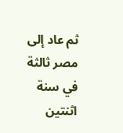ثم عاد إلى مصر ثالثة في سنة اثنتين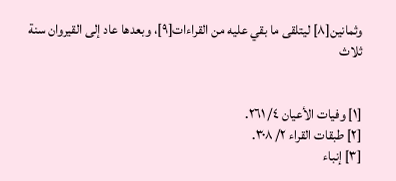وثمانين[٨] ليتلقى ما بقي عليه من القراءات[٩]، وبعدها عاد إلى القيروان سنة ثلاث


[١] وفيات الأعيان ٤/ ٢٦١.
[٢] طبقات القراء ٢/ ٣٠٨.
[٣] إنباء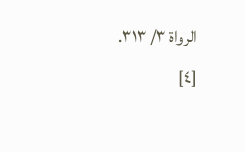الرواة ٣/ ٣١٣.
[٤]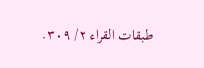طبقات القراء ٢/ ٣٠٩.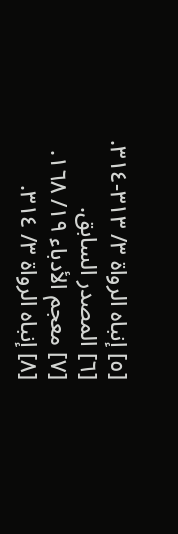[٥] إنباه الرواة ٣/ ٣١٣-٣١٤.
[٦] المصدر السابق.
[٧] معجم الأدباء ١٩/ ١٦٨.
[٨] إنباه الرواة ٣/ ٣١٤.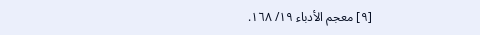[٩] معجم الأدباء ١٩/ ١٦٨.